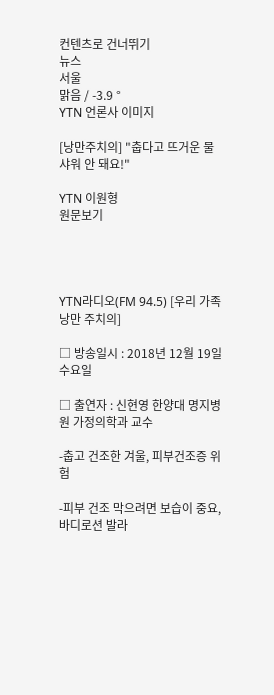컨텐츠로 건너뛰기
뉴스
서울
맑음 / -3.9 °
YTN 언론사 이미지

[낭만주치의] "춥다고 뜨거운 물 샤워 안 돼요!"

YTN 이원형
원문보기




YTN라디오(FM 94.5) [우리 가족 낭만 주치의]

□ 방송일시 : 2018년 12월 19일 수요일

□ 출연자 : 신현영 한양대 명지병원 가정의학과 교수

-춥고 건조한 겨울, 피부건조증 위험

-피부 건조 막으려면 보습이 중요, 바디로션 발라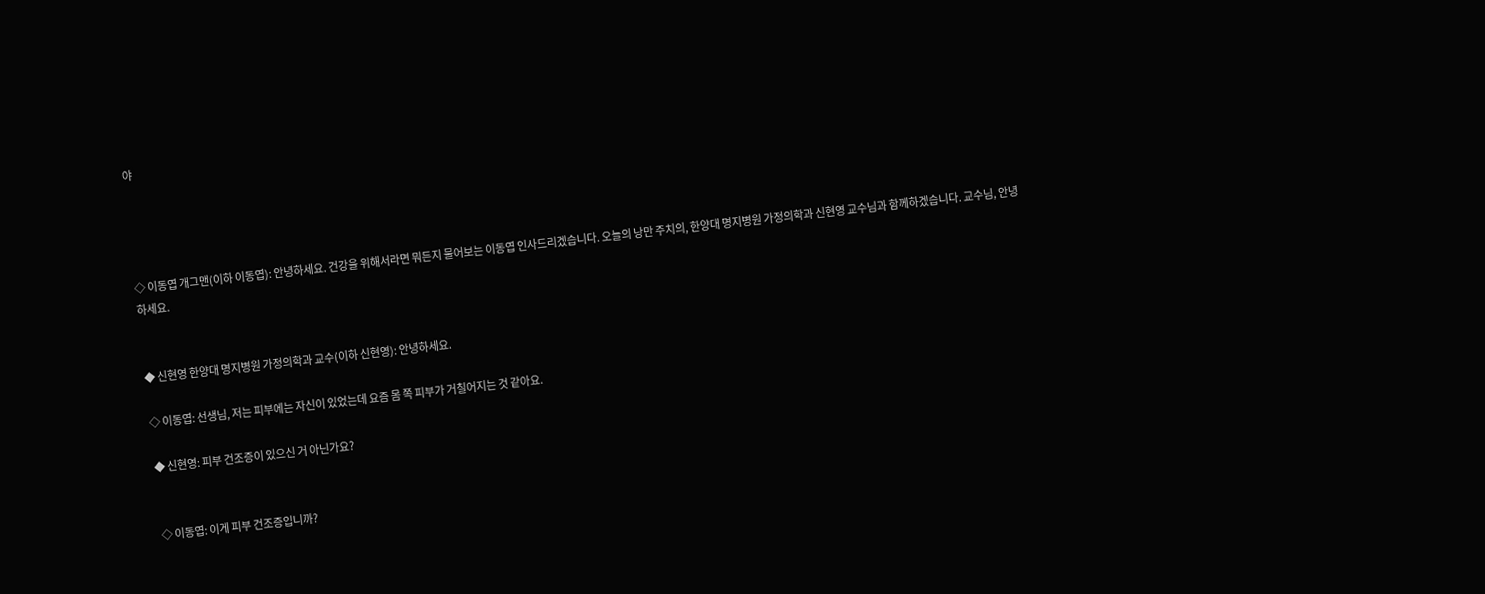야




◇ 이동엽 개그맨(이하 이동엽): 안녕하세요. 건강을 위해서라면 뭐든지 물어보는 이동엽 인사드리겠습니다. 오늘의 낭만 주치의, 한양대 명지병원 가정의학과 신현영 교수님과 함께하겠습니다. 교수님, 안녕하세요.


◆ 신현영 한양대 명지병원 가정의학과 교수(이하 신현영): 안녕하세요.

◇ 이동엽: 선생님, 저는 피부에는 자신이 있었는데 요즘 몸 쪽 피부가 거칠어지는 것 같아요.

◆ 신현영: 피부 건조증이 있으신 거 아닌가요?


◇ 이동엽: 이게 피부 건조증입니까?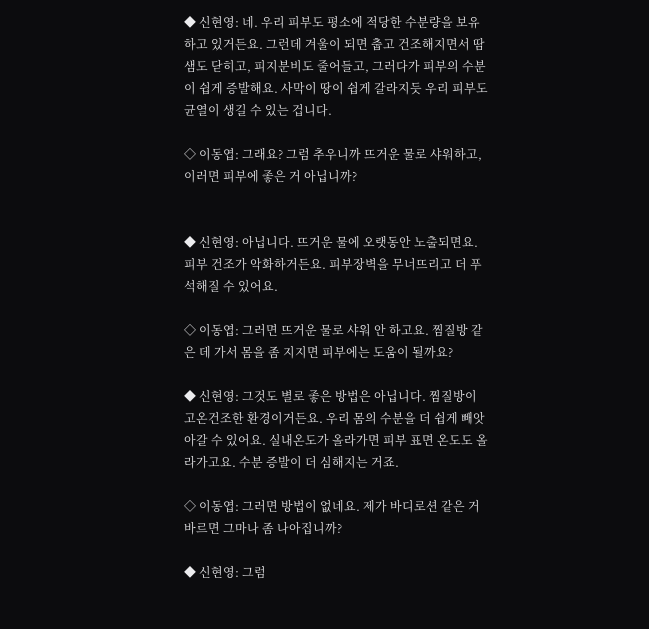◆ 신현영: 네. 우리 피부도 평소에 적당한 수분량을 보유하고 있거든요. 그런데 겨울이 되면 춥고 건조해지면서 땀샘도 닫히고, 피지분비도 줄어들고, 그러다가 피부의 수분이 쉽게 증발해요. 사막이 땅이 쉽게 갈라지듯 우리 피부도 균열이 생길 수 있는 겁니다.

◇ 이동엽: 그래요? 그럼 추우니까 뜨거운 물로 샤워하고, 이러면 피부에 좋은 거 아닙니까?


◆ 신현영: 아닙니다. 뜨거운 물에 오랫동안 노출되면요. 피부 건조가 악화하거든요. 피부장벽을 무너뜨리고 더 푸석해질 수 있어요.

◇ 이동엽: 그러면 뜨거운 물로 샤워 안 하고요. 찜질방 같은 데 가서 몸을 좀 지지면 피부에는 도움이 될까요?

◆ 신현영: 그것도 별로 좋은 방법은 아닙니다. 찜질방이 고온건조한 환경이거든요. 우리 몸의 수분을 더 쉽게 빼앗아갈 수 있어요. 실내온도가 올라가면 피부 표면 온도도 올라가고요. 수분 증발이 더 심해지는 거죠.

◇ 이동엽: 그러면 방법이 없네요. 제가 바디로션 같은 거 바르면 그마나 좀 나아집니까?

◆ 신현영: 그럼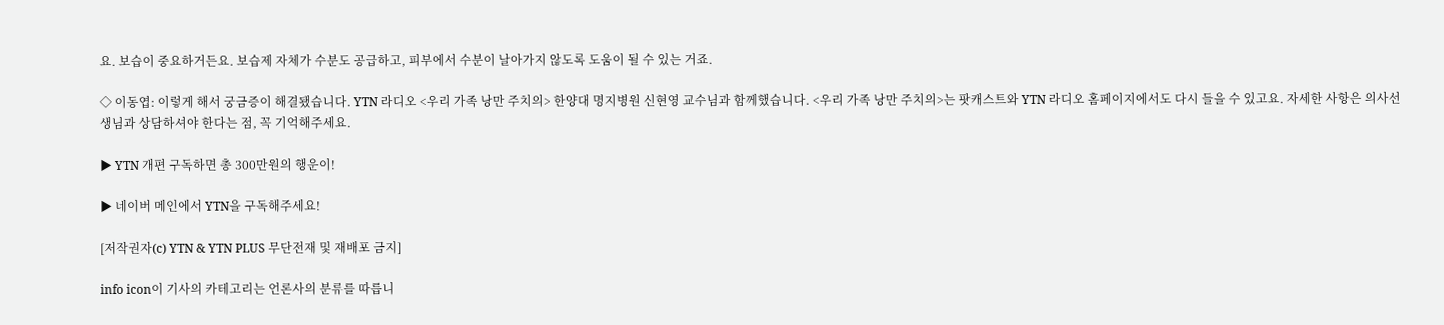요. 보습이 중요하거든요. 보습제 자체가 수분도 공급하고, 피부에서 수분이 날아가지 않도록 도움이 될 수 있는 거죠.

◇ 이동엽: 이렇게 해서 궁금증이 해결됐습니다. YTN 라디오 <우리 가족 낭만 주치의> 한양대 명지병원 신현영 교수님과 함께했습니다. <우리 가족 낭만 주치의>는 팟캐스트와 YTN 라디오 홈페이지에서도 다시 들을 수 있고요. 자세한 사항은 의사선생님과 상담하셔야 한다는 점, 꼭 기억해주세요.

▶ YTN 개편 구독하면 총 300만원의 행운이!

▶ 네이버 메인에서 YTN을 구독해주세요!

[저작권자(c) YTN & YTN PLUS 무단전재 및 재배포 금지]

info icon이 기사의 카테고리는 언론사의 분류를 따릅니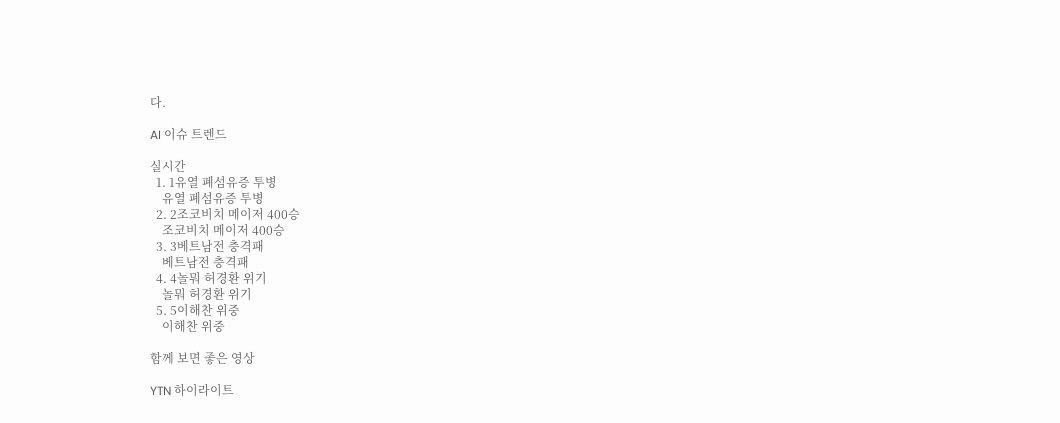다.

AI 이슈 트렌드

실시간
  1. 1유열 폐섬유증 투병
    유열 폐섬유증 투병
  2. 2조코비치 메이저 400승
    조코비치 메이저 400승
  3. 3베트남전 충격패
    베트남전 충격패
  4. 4놀뭐 허경환 위기
    놀뭐 허경환 위기
  5. 5이해찬 위중
    이해찬 위중

함께 보면 좋은 영상

YTN 하이라이트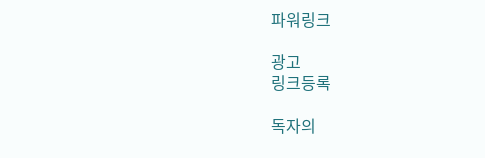파워링크

광고
링크등록

독자의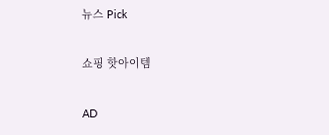뉴스 Pick

쇼핑 핫아이템

AD